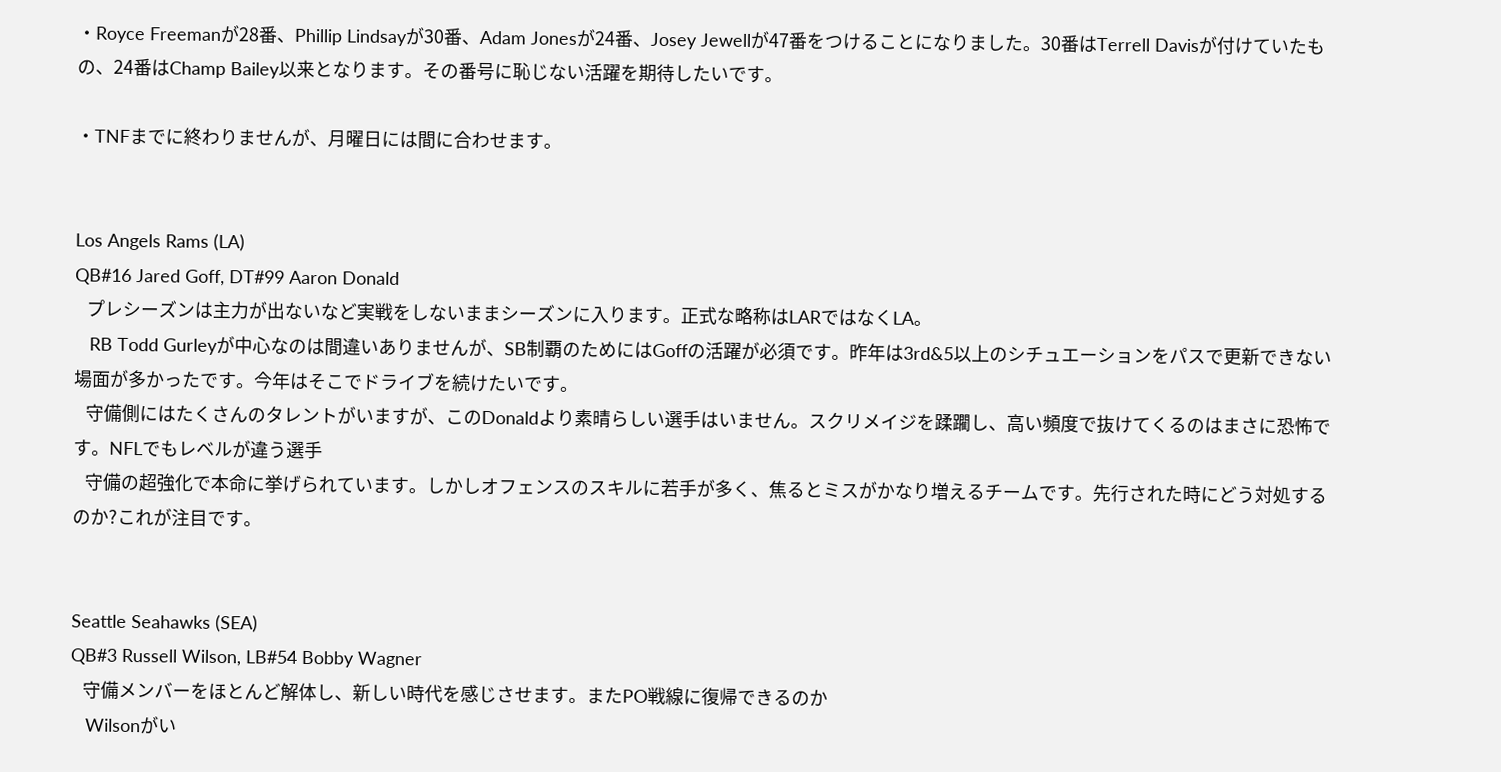・Royce Freemanが28番、Phillip Lindsayが30番、Adam Jonesが24番、Josey Jewellが47番をつけることになりました。30番はTerrell Davisが付けていたもの、24番はChamp Bailey以来となります。その番号に恥じない活躍を期待したいです。

・TNFまでに終わりませんが、月曜日には間に合わせます。


Los Angels Rams (LA)
QB#16 Jared Goff, DT#99 Aaron Donald
   プレシーズンは主力が出ないなど実戦をしないままシーズンに入ります。正式な略称はLARではなくLA。
   RB Todd Gurleyが中心なのは間違いありませんが、SB制覇のためにはGoffの活躍が必須です。昨年は3rd&5以上のシチュエーションをパスで更新できない場面が多かったです。今年はそこでドライブを続けたいです。
   守備側にはたくさんのタレントがいますが、このDonaldより素晴らしい選手はいません。スクリメイジを蹂躙し、高い頻度で抜けてくるのはまさに恐怖です。NFLでもレベルが違う選手
   守備の超強化で本命に挙げられています。しかしオフェンスのスキルに若手が多く、焦るとミスがかなり増えるチームです。先行された時にどう対処するのか?これが注目です。


Seattle Seahawks (SEA)
QB#3 Russell Wilson, LB#54 Bobby Wagner
   守備メンバーをほとんど解体し、新しい時代を感じさせます。またPO戦線に復帰できるのか
   Wilsonがい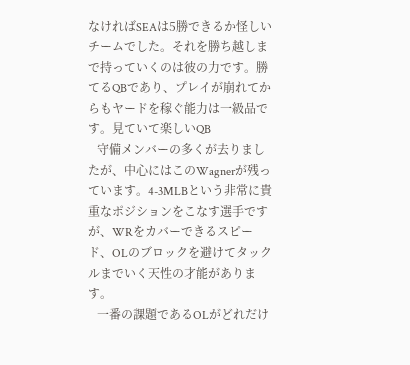なければSEAは5勝できるか怪しいチームでした。それを勝ち越しまで持っていくのは彼の力です。勝てるQBであり、プレイが崩れてからもヤードを稼ぐ能力は一級品です。見ていて楽しいQB
   守備メンバーの多くが去りましたが、中心にはこのWagnerが残っています。4-3MLBという非常に貴重なポジションをこなす選手ですが、WRをカバーできるスピード、OLのブロックを避けてタックルまでいく天性の才能があります。
   一番の課題であるOLがどれだけ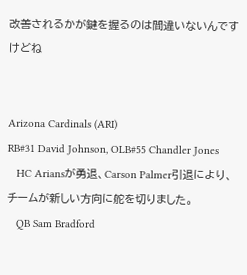改善されるかが鍵を握るのは間違いないんですけどね


Arizona Cardinals (ARI)
RB#31 David Johnson, OLB#55 Chandler Jones
   HC Ariansが勇退、Carson Palmer引退により、チームが新しい方向に舵を切りました。
   QB Sam Bradford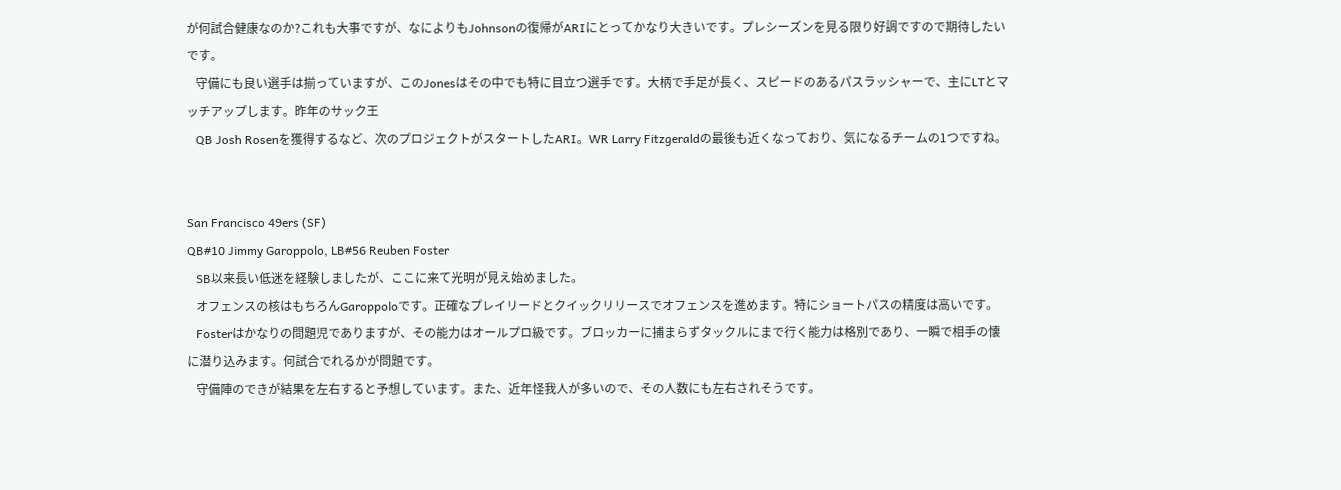が何試合健康なのか?これも大事ですが、なによりもJohnsonの復帰がARIにとってかなり大きいです。プレシーズンを見る限り好調ですので期待したいです。
   守備にも良い選手は揃っていますが、このJonesはその中でも特に目立つ選手です。大柄で手足が長く、スピードのあるパスラッシャーで、主にLTとマッチアップします。昨年のサック王
   QB Josh Rosenを獲得するなど、次のプロジェクトがスタートしたARI。WR Larry Fitzgeraldの最後も近くなっており、気になるチームの1つですね。


San Francisco 49ers (SF)
QB#10 Jimmy Garoppolo, LB#56 Reuben Foster
   SB以来長い低迷を経験しましたが、ここに来て光明が見え始めました。
   オフェンスの核はもちろんGaroppoloです。正確なプレイリードとクイックリリースでオフェンスを進めます。特にショートパスの精度は高いです。
   Fosterはかなりの問題児でありますが、その能力はオールプロ級です。ブロッカーに捕まらずタックルにまで行く能力は格別であり、一瞬で相手の懐に潜り込みます。何試合でれるかが問題です。
   守備陣のできが結果を左右すると予想しています。また、近年怪我人が多いので、その人数にも左右されそうです。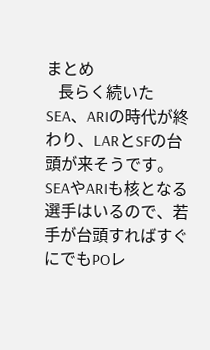まとめ
   長らく続いたSEA、ARIの時代が終わり、LARとSFの台頭が来そうです。SEAやARIも核となる選手はいるので、若手が台頭すればすぐにでもPOレ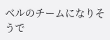ベルのチームになりそうで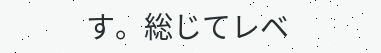す。総じてレベ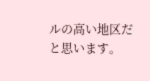ルの高い地区だと思います。